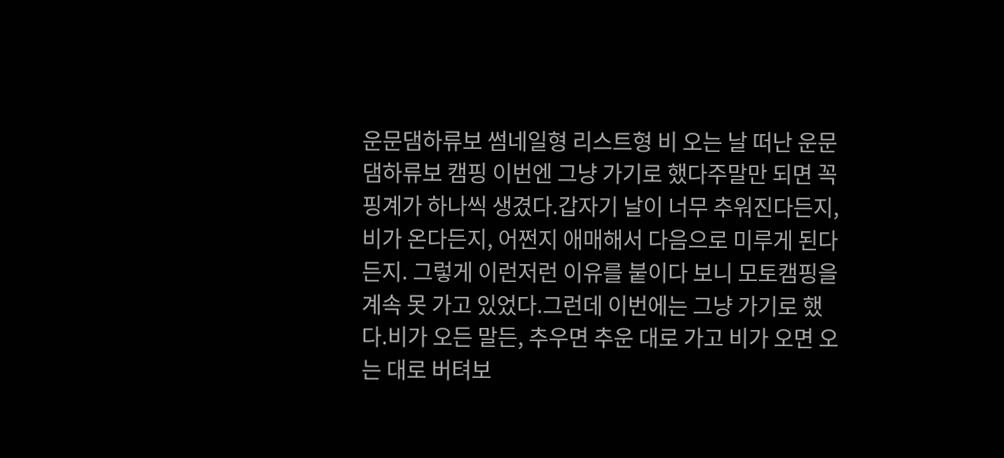운문댐하류보 썸네일형 리스트형 비 오는 날 떠난 운문댐하류보 캠핑 이번엔 그냥 가기로 했다주말만 되면 꼭 핑계가 하나씩 생겼다.갑자기 날이 너무 추워진다든지, 비가 온다든지, 어쩐지 애매해서 다음으로 미루게 된다든지. 그렇게 이런저런 이유를 붙이다 보니 모토캠핑을 계속 못 가고 있었다.그런데 이번에는 그냥 가기로 했다.비가 오든 말든, 추우면 추운 대로 가고 비가 오면 오는 대로 버텨보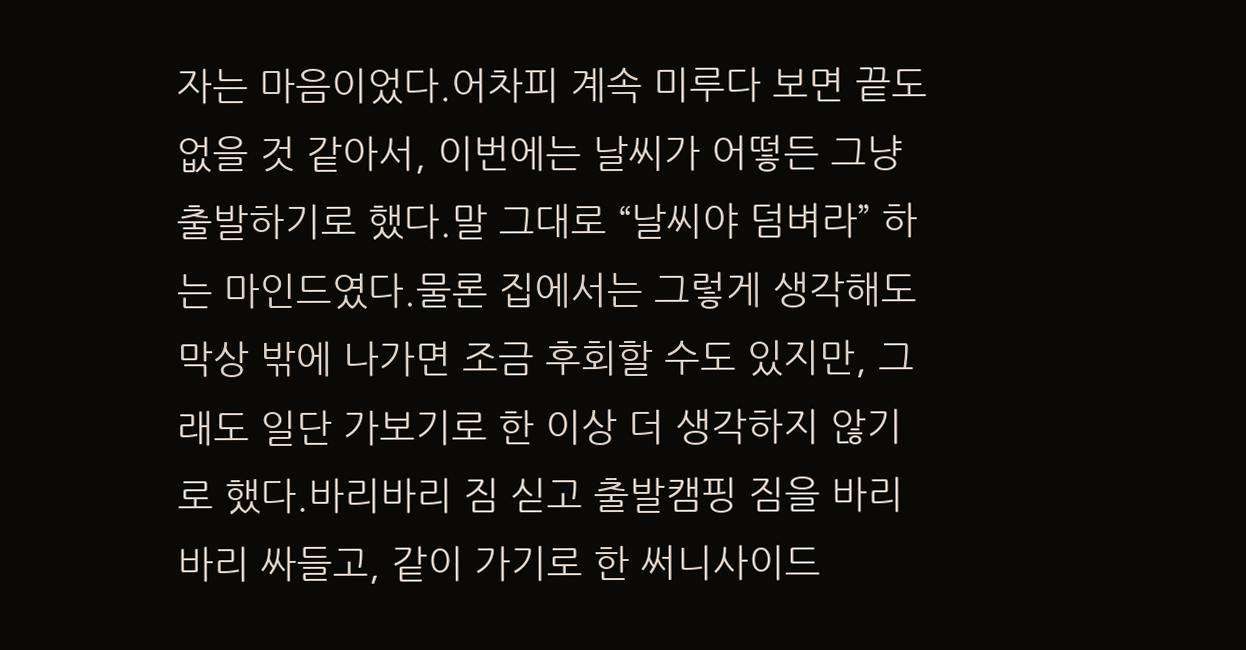자는 마음이었다.어차피 계속 미루다 보면 끝도 없을 것 같아서, 이번에는 날씨가 어떻든 그냥 출발하기로 했다.말 그대로 “날씨야 덤벼라” 하는 마인드였다.물론 집에서는 그렇게 생각해도 막상 밖에 나가면 조금 후회할 수도 있지만, 그래도 일단 가보기로 한 이상 더 생각하지 않기로 했다.바리바리 짐 싣고 출발캠핑 짐을 바리바리 싸들고, 같이 가기로 한 써니사이드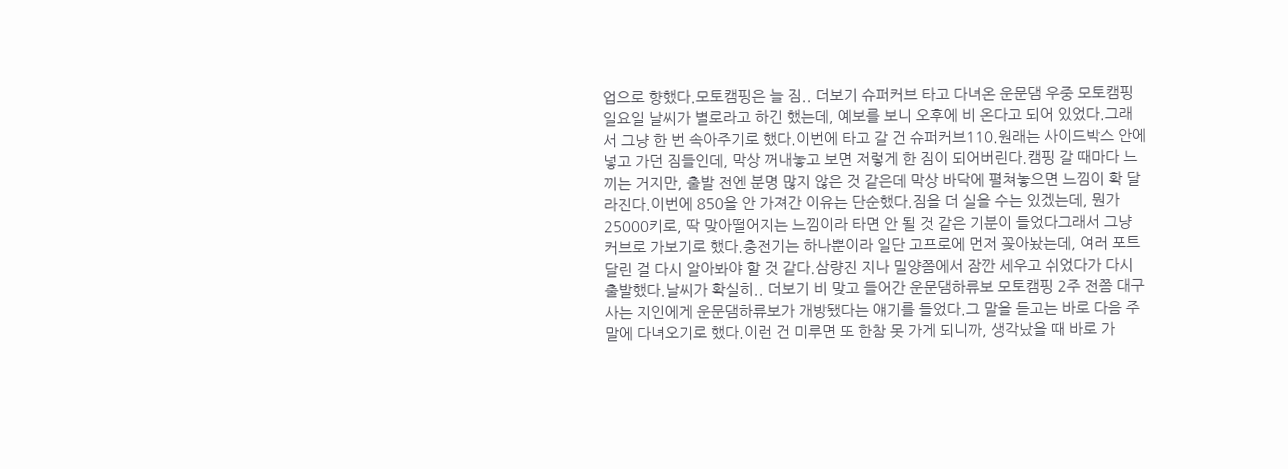업으로 향했다.모토캠핑은 늘 짐.. 더보기 슈퍼커브 타고 다녀온 운문댐 우중 모토캠핑 일요일 날씨가 별로라고 하긴 했는데, 예보를 보니 오후에 비 온다고 되어 있었다.그래서 그냥 한 번 속아주기로 했다.이번에 타고 갈 건 슈퍼커브110.원래는 사이드박스 안에 넣고 가던 짐들인데, 막상 꺼내놓고 보면 저렇게 한 짐이 되어버린다.캠핑 갈 때마다 느끼는 거지만, 출발 전엔 분명 많지 않은 것 같은데 막상 바닥에 펼쳐놓으면 느낌이 확 달라진다.이번에 850을 안 가져간 이유는 단순했다.짐을 더 실을 수는 있겠는데, 뭔가 25000키로, 딱 맞아떨어지는 느낌이라 타면 안 될 것 같은 기분이 들었다그래서 그냥 커브로 가보기로 했다.충전기는 하나뿐이라 일단 고프로에 먼저 꽂아놨는데, 여러 포트 달린 걸 다시 알아봐야 할 것 같다.삼량진 지나 밀양쯤에서 잠깐 세우고 쉬었다가 다시 출발했다.날씨가 확실히.. 더보기 비 맞고 들어간 운문댐하류보 모토캠핑 2주 전쯤 대구 사는 지인에게 운문댐하류보가 개방됐다는 얘기를 들었다.그 말을 듣고는 바로 다음 주말에 다녀오기로 했다.이런 건 미루면 또 한참 못 가게 되니까, 생각났을 때 바로 가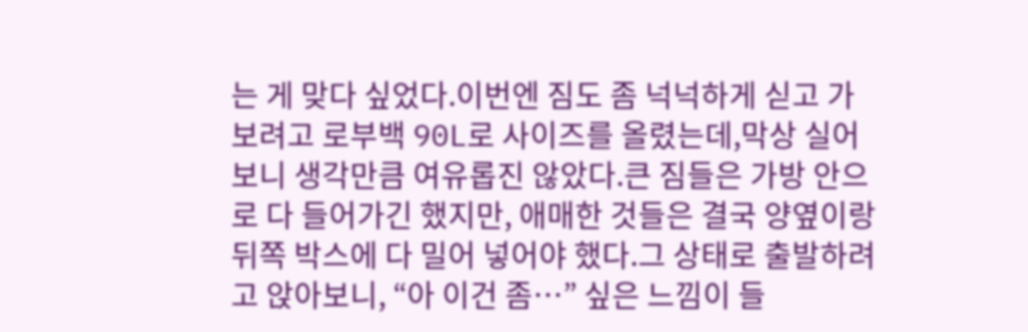는 게 맞다 싶었다.이번엔 짐도 좀 넉넉하게 싣고 가보려고 로부백 90L로 사이즈를 올렸는데,막상 실어보니 생각만큼 여유롭진 않았다.큰 짐들은 가방 안으로 다 들어가긴 했지만, 애매한 것들은 결국 양옆이랑 뒤쪽 박스에 다 밀어 넣어야 했다.그 상태로 출발하려고 앉아보니, “아 이건 좀…” 싶은 느낌이 들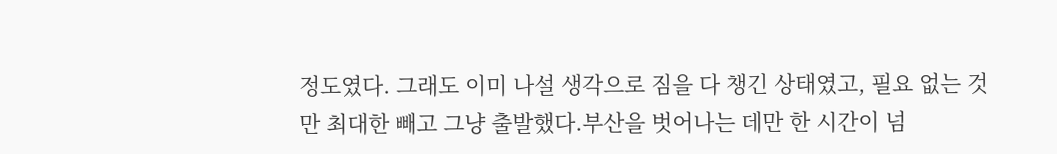정도였다. 그래도 이미 나설 생각으로 짐을 다 챙긴 상태였고, 필요 없는 것만 최대한 빼고 그냥 출발했다.부산을 벗어나는 데만 한 시간이 넘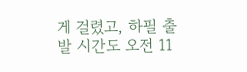게 걸렸고, 하필 출발 시간도 오전 11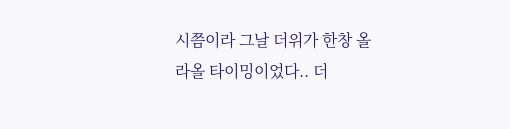시쯤이라 그날 더위가 한창 올라올 타이밍이었다.. 더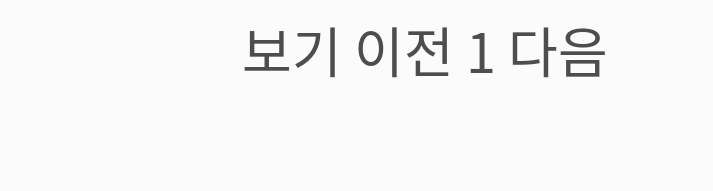보기 이전 1 다음